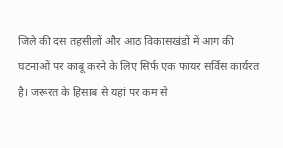जिले की दस तहसीलों और आठ विकासखंडों में आग की घटनाओं पर काबू करने के लिए सिर्फ एक फायर सर्विस कार्यरत है। जरूरत के हिसाब से यहां पर कम से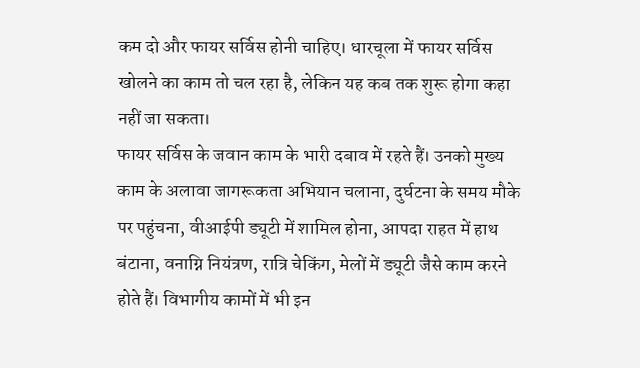कम दो और फायर सर्विस होनी चाहिए। धारचूला में फायर सर्विस खोलने का काम तो चल रहा है, लेकिन यह कब तक शुरू होगा कहा नहीं जा सकता।
फायर सर्विस के जवान काम के भारी दबाव में रहते हैं। उनको मुख्य काम के अलावा जागरूकता अभियान चलाना, दुर्घटना के समय मौके पर पहुंचना, वीआईपी ड्यूटी में शामिल होना, आपदा राहत में हाथ बंटाना, वनाग्नि नियंत्रण, रात्रि चेकिंग, मेलों में ड्यूटी जैसे काम करने होते हैं। विभागीय कामों में भी इन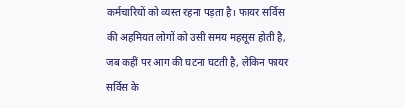कर्मचारियों को व्यस्त रहना पड़ता है। फायर सर्विस की अहमियत लोगों को उसी समय महसूस होती है, जब कहीं पर आग की घटना घटती है, लेकिन फायर सर्विस के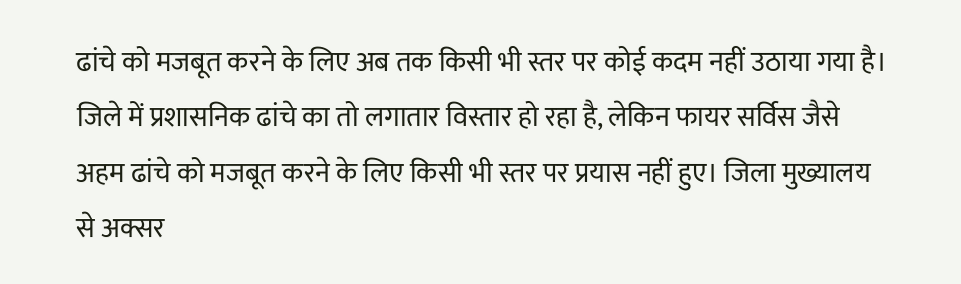ढांचे को मजबूत करने के लिए अब तक किसी भी स्तर पर कोई कदम नहीं उठाया गया है।
जिले में प्रशासनिक ढांचे का तो लगातार विस्तार हो रहा है, लेकिन फायर सर्विस जैसे अहम ढांचे को मजबूत करने के लिए किसी भी स्तर पर प्रयास नहीं हुए। जिला मुख्यालय से अक्सर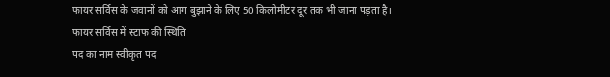फायर सर्विस के जवानों को आग बुझाने के लिए 50 किलोमीटर दूर तक भी जाना पड़ता है।
फायर सर्विस में स्टाफ की स्थिति
पद का नाम स्वीकृत पद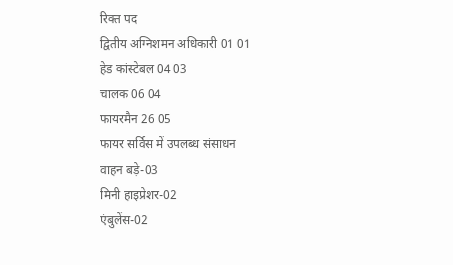रिक्त पद
द्वितीय अग्निशमन अधिकारी 01 01
हेड कांस्टेबल 04 03
चालक 06 04
फायरमैन 26 05
फायर सर्विस में उपलब्ध संसाधन
वाहन बड़े-03
मिनी हाइप्रेशर-02
एंबुलेंस-02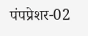पंपप्रेशर-02